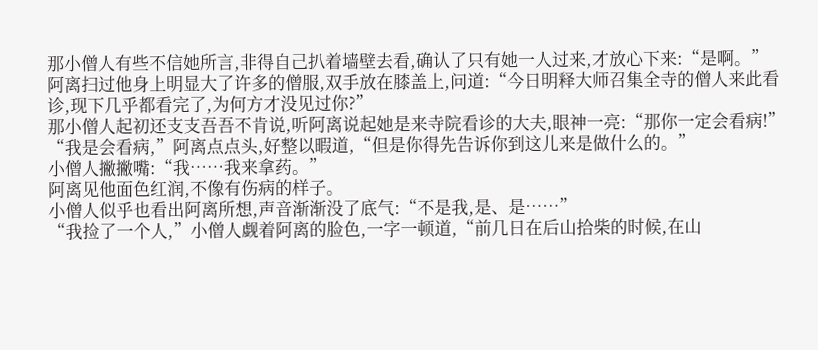那小僧人有些不信她所言,非得自己扒着墙壁去看,确认了只有她一人过来,才放心下来:“是啊。”
阿离扫过他身上明显大了许多的僧服,双手放在膝盖上,问道:“今日明释大师召集全寺的僧人来此看诊,现下几乎都看完了,为何方才没见过你?”
那小僧人起初还支支吾吾不肯说,听阿离说起她是来寺院看诊的大夫,眼神一亮:“那你一定会看病!”
“我是会看病,”阿离点点头,好整以暇道,“但是你得先告诉你到这儿来是做什么的。”
小僧人撇撇嘴:“我……我来拿药。”
阿离见他面色红润,不像有伤病的样子。
小僧人似乎也看出阿离所想,声音渐渐没了底气:“不是我,是、是……”
“我捡了一个人,”小僧人觑着阿离的脸色,一字一顿道,“前几日在后山拾柴的时候,在山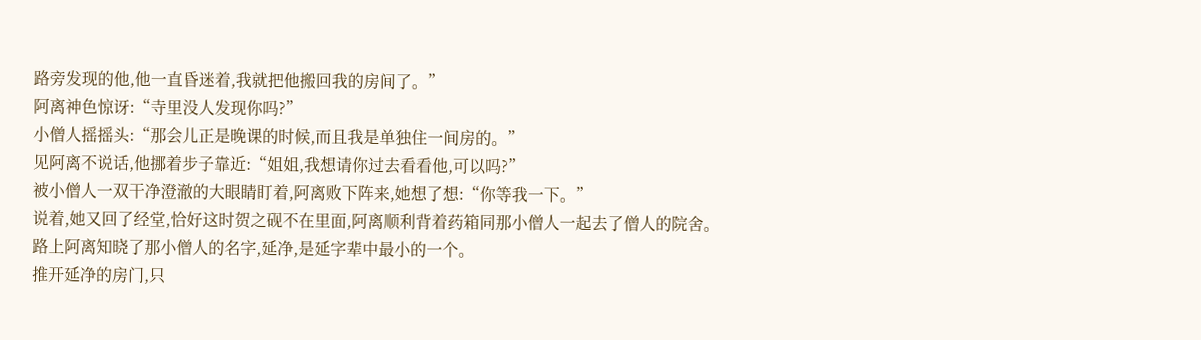路旁发现的他,他一直昏迷着,我就把他搬回我的房间了。”
阿离神色惊讶:“寺里没人发现你吗?”
小僧人摇摇头:“那会儿正是晚课的时候,而且我是单独住一间房的。”
见阿离不说话,他挪着步子靠近:“姐姐,我想请你过去看看他,可以吗?”
被小僧人一双干净澄澈的大眼睛盯着,阿离败下阵来,她想了想:“你等我一下。”
说着,她又回了经堂,恰好这时贺之砚不在里面,阿离顺利背着药箱同那小僧人一起去了僧人的院舍。
路上阿离知晓了那小僧人的名字,延净,是延字辈中最小的一个。
推开延净的房门,只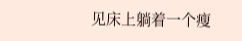见床上躺着一个瘦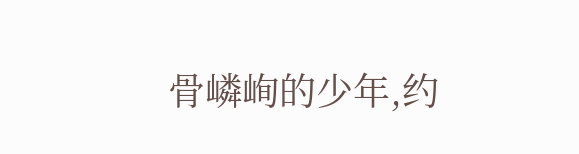骨嶙峋的少年,约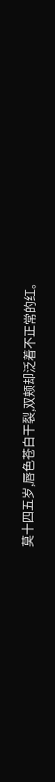莫十四五岁,唇色苍白干裂,双颊却泛着不正常的红。